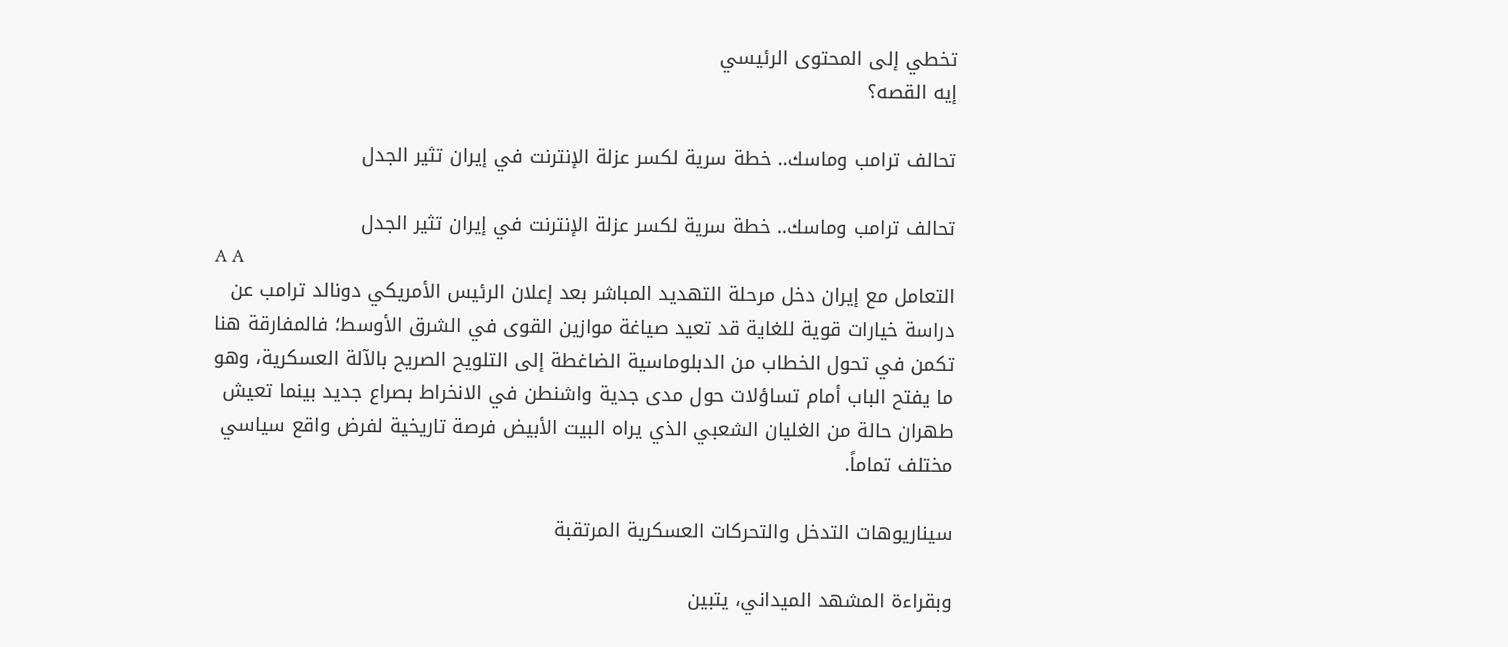تخطي إلى المحتوى الرئيسي
إيه القصه؟

تحالف ترامب وماسك.. خطة سرية لكسر عزلة الإنترنت في إيران تثير الجدل

تحالف ترامب وماسك.. خطة سرية لكسر عزلة الإنترنت في إيران تثير الجدل
A A
التعامل مع إيران دخل مرحلة التهديد المباشر بعد إعلان الرئيس الأمريكي دونالد ترامب عن دراسة خيارات قوية للغاية قد تعيد صياغة موازين القوى في الشرق الأوسط؛ فالمفارقة هنا تكمن في تحول الخطاب من الدبلوماسية الضاغطة إلى التلويح الصريح بالآلة العسكرية، وهو ما يفتح الباب أمام تساؤلات حول مدى جدية واشنطن في الانخراط بصراع جديد بينما تعيش طهران حالة من الغليان الشعبي الذي يراه البيت الأبيض فرصة تاريخية لفرض واقع سياسي مختلف تماماً.

سيناريوهات التدخل والتحركات العسكرية المرتقبة

وبقراءة المشهد الميداني، يتبين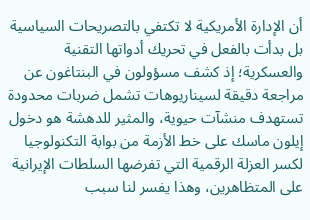أن الإدارة الأمريكية لا تكتفي بالتصريحات السياسية بل بدأت بالفعل في تحريك أدواتها التقنية والعسكرية؛ إذ كشف مسؤولون في البنتاغون عن مراجعة دقيقة لسيناريوهات تشمل ضربات محدودة تستهدف منشآت حيوية، والمثير للدهشة هو دخول إيلون ماسك على خط الأزمة من بوابة التكنولوجيا لكسر العزلة الرقمية التي تفرضها السلطات الإيرانية على المتظاهرين، وهذا يفسر لنا سبب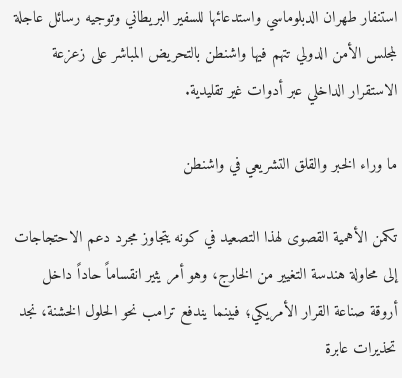استنفار طهران الدبلوماسي واستدعائها للسفير البريطاني وتوجيه رسائل عاجلة لمجلس الأمن الدولي تتهم فيها واشنطن بالتحريض المباشر على زعزعة الاستقرار الداخلي عبر أدوات غير تقليدية.

ما وراء الخبر والقلق التشريعي في واشنطن

تكمن الأهمية القصوى لهذا التصعيد في كونه يتجاوز مجرد دعم الاحتجاجات إلى محاولة هندسة التغيير من الخارج، وهو أمر يثير انقساماً حاداً داخل أروقة صناعة القرار الأمريكي؛ فبينما يندفع ترامب نحو الحلول الخشنة، نجد تحذيرات عابرة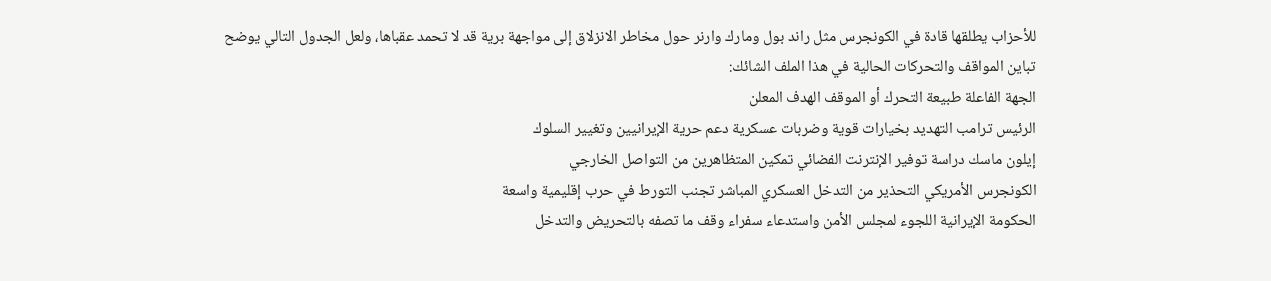للأحزاب يطلقها قادة في الكونجرس مثل راند بول ومارك وارنر حول مخاطر الانزلاق إلى مواجهة برية قد لا تحمد عقباها، ولعل الجدول التالي يوضح تباين المواقف والتحركات الحالية في هذا الملف الشائك:
الجهة الفاعلة طبيعة التحرك أو الموقف الهدف المعلن
الرئيس ترامب التهديد بخيارات قوية وضربات عسكرية دعم حرية الإيرانيين وتغيير السلوك
إيلون ماسك دراسة توفير الإنترنت الفضائي تمكين المتظاهرين من التواصل الخارجي
الكونجرس الأمريكي التحذير من التدخل العسكري المباشر تجنب التورط في حرب إقليمية واسعة
الحكومة الإيرانية اللجوء لمجلس الأمن واستدعاء سفراء وقف ما تصفه بالتحريض والتدخل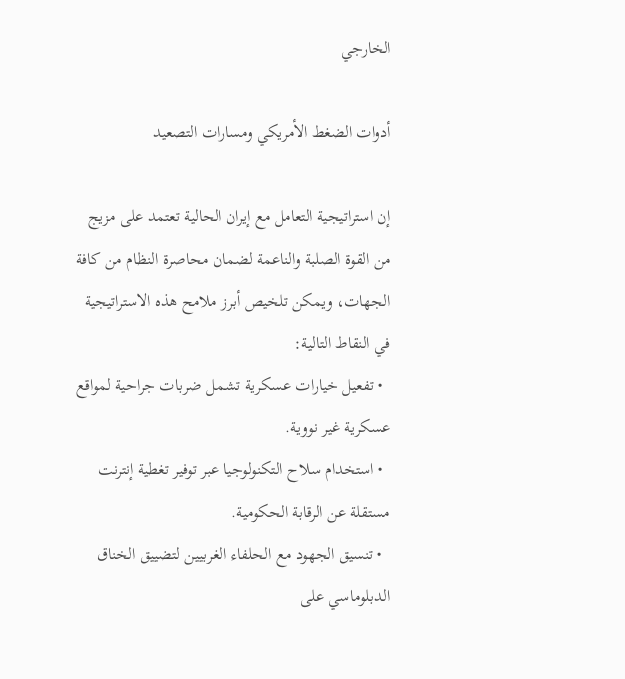الخارجي

أدوات الضغط الأمريكي ومسارات التصعيد

إن استراتيجية التعامل مع إيران الحالية تعتمد على مزيج من القوة الصلبة والناعمة لضمان محاصرة النظام من كافة الجهات، ويمكن تلخيص أبرز ملامح هذه الاستراتيجية في النقاط التالية:
  • تفعيل خيارات عسكرية تشمل ضربات جراحية لمواقع عسكرية غير نووية.
  • استخدام سلاح التكنولوجيا عبر توفير تغطية إنترنت مستقلة عن الرقابة الحكومية.
  • تنسيق الجهود مع الحلفاء الغربيين لتضييق الخناق الدبلوماسي على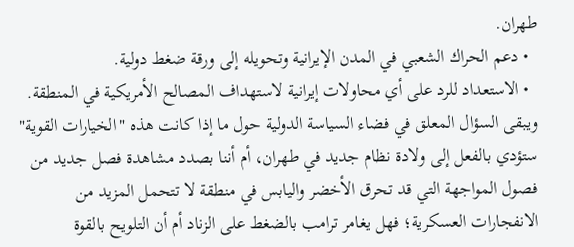طهران.
  • دعم الحراك الشعبي في المدن الإيرانية وتحويله إلى ورقة ضغط دولية.
  • الاستعداد للرد على أي محاولات إيرانية لاستهداف المصالح الأمريكية في المنطقة.
ويبقى السؤال المعلق في فضاء السياسة الدولية حول ما إذا كانت هذه "الخيارات القوية" ستؤدي بالفعل إلى ولادة نظام جديد في طهران، أم أننا بصدد مشاهدة فصل جديد من فصول المواجهة التي قد تحرق الأخضر واليابس في منطقة لا تتحمل المزيد من الانفجارات العسكرية؛ فهل يغامر ترامب بالضغط على الزناد أم أن التلويح بالقوة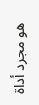هو مجرد أداة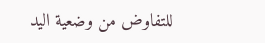للتفاوض من وضعية اليد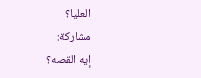العليا؟
مشاركة:
إيه القصه؟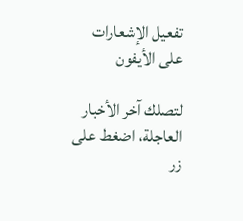تفعيل الإشعارات على الأيفون

لتصلك آخر الأخبار العاجلة، اضغط على زر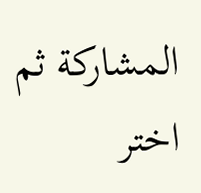المشاركة ثم اختر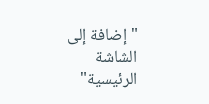"إضافة إلى الشاشة الرئيسية"